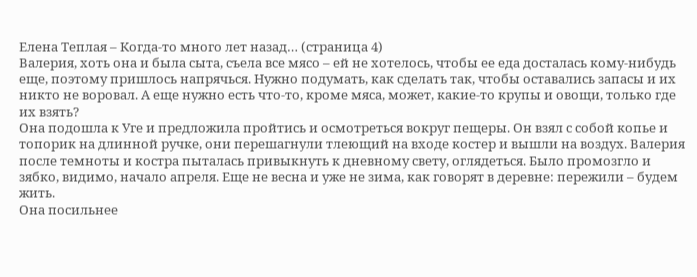Елена Теплая – Когда-то много лет назад… (страница 4)
Валерия, хоть она и была сыта, съела все мясо – ей не хотелось, чтобы ее еда досталась кому-нибудь еще, поэтому пришлось напрячься. Нужно подумать, как сделать так, чтобы оставались запасы и их никто не воровал. А еще нужно есть что-то, кроме мяса, может, какие-то крупы и овощи, только где их взять?
Она подошла к Уге и предложила пройтись и осмотреться вокруг пещеры. Он взял с собой копье и топорик на длинной ручке, они перешагнули тлеющий на входе костер и вышли на воздух. Валерия после темноты и костра пыталась привыкнуть к дневному свету, оглядеться. Было промозгло и зябко, видимо, начало апреля. Еще не весна и уже не зима, как говорят в деревне: пережили – будем жить.
Она посильнее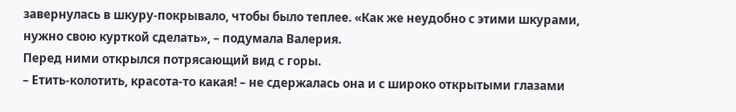завернулась в шкуру-покрывало, чтобы было теплее. «Как же неудобно с этими шкурами, нужно свою курткой сделать», – подумала Валерия.
Перед ними открылся потрясающий вид с горы.
– Етить-колотить, красота-то какая! – не сдержалась она и с широко открытыми глазами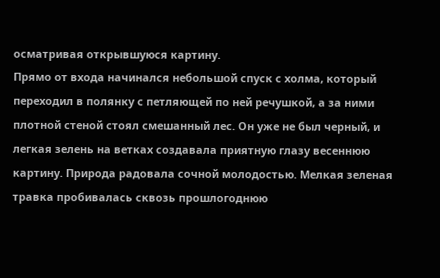осматривая открывшуюся картину.
Прямо от входа начинался небольшой спуск с холма, который переходил в полянку с петляющей по ней речушкой, а за ними плотной стеной стоял смешанный лес. Он уже не был черный, и легкая зелень на ветках создавала приятную глазу весеннюю картину. Природа радовала сочной молодостью. Мелкая зеленая травка пробивалась сквозь прошлогоднюю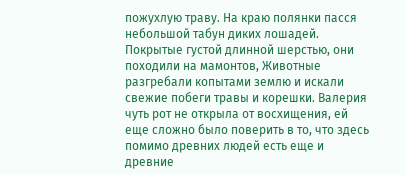пожухлую траву. На краю полянки пасся небольшой табун диких лошадей. Покрытые густой длинной шерстью, они походили на мамонтов, Животные разгребали копытами землю и искали свежие побеги травы и корешки. Валерия чуть рот не открыла от восхищения, ей еще сложно было поверить в то, что здесь помимо древних людей есть еще и древние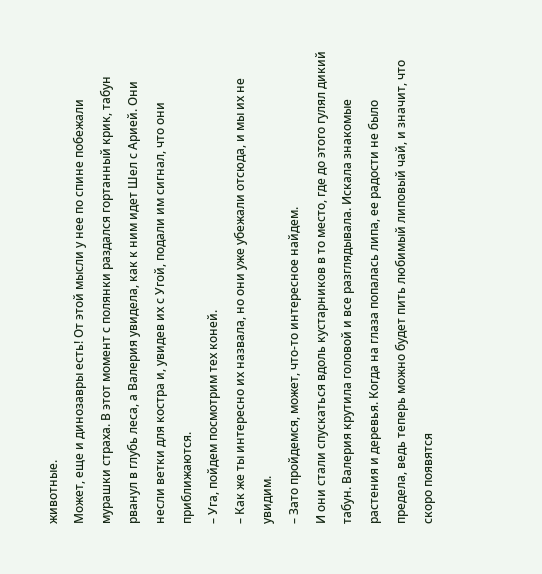животные.
Может, еще и динозавры есть! От этой мысли у нее по спине побежали мурашки страха. В этот момент с полянки раздался гортанный крик, табун рванул в глубь леса, а Валерия увидела, как к ним идет Шел с Арией. Они несли ветки для костра и, увидев их с Угой, подали им сигнал, что они приближаются.
– Уга, пойдем посмотрим тех коней.
– Как же ты интересно их назвала, но они уже убежали отсюда, и мы их не увидим.
– Зато пройдемся, может, что-то интересное найдем.
И они стали спускаться вдоль кустарников в то место, где до этого гулял дикий табун. Валерия крутила головой и все разглядывала. Искала знакомые растения и деревья. Когда на глаза попалась липа, ее радости не было предела, ведь теперь можно будет пить любимый липовый чай, и значит, что скоро появятся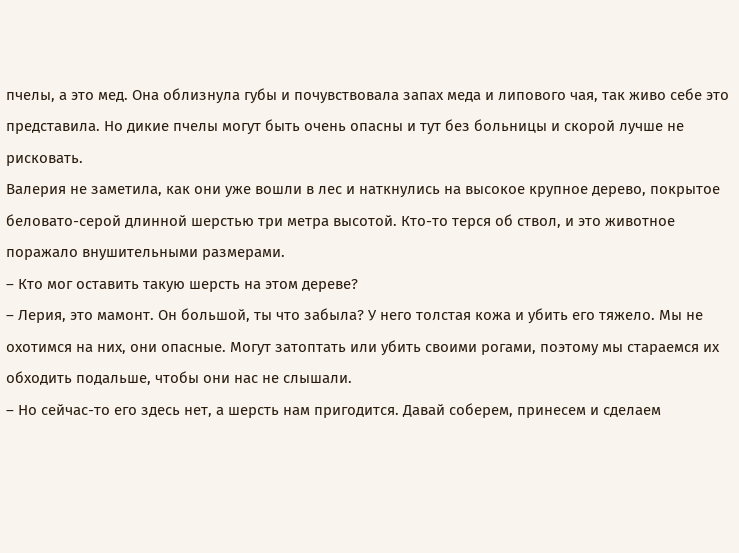пчелы, а это мед. Она облизнула губы и почувствовала запах меда и липового чая, так живо себе это представила. Но дикие пчелы могут быть очень опасны и тут без больницы и скорой лучше не рисковать.
Валерия не заметила, как они уже вошли в лес и наткнулись на высокое крупное дерево, покрытое беловато-серой длинной шерстью три метра высотой. Кто-то терся об ствол, и это животное поражало внушительными размерами.
– Кто мог оставить такую шерсть на этом дереве?
– Лерия, это мамонт. Он большой, ты что забыла? У него толстая кожа и убить его тяжело. Мы не охотимся на них, они опасные. Могут затоптать или убить своими рогами, поэтому мы стараемся их обходить подальше, чтобы они нас не слышали.
– Но сейчас-то его здесь нет, а шерсть нам пригодится. Давай соберем, принесем и сделаем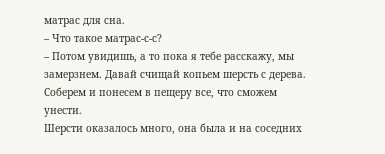матрас для сна.
– Что такое матрас-с-с?
– Потом увидишь, а то пока я тебе расскажу, мы замерзнем. Давай счищай копьем шерсть с дерева. Соберем и понесем в пещеру все, что сможем унести.
Шерсти оказалось много, она была и на соседних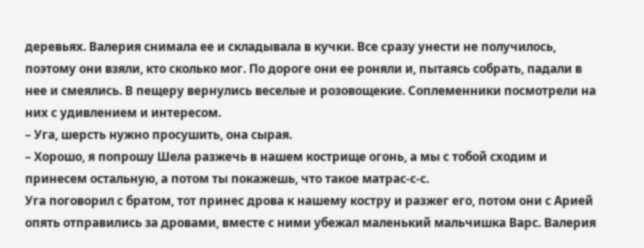деревьях. Валерия снимала ее и складывала в кучки. Все сразу унести не получилось, поэтому они взяли, кто сколько мог. По дороге они ее роняли и, пытаясь собрать, падали в нее и смеялись. В пещеру вернулись веселые и розовощекие. Соплеменники посмотрели на них с удивлением и интересом.
– Уга, шерсть нужно просушить, она сырая.
– Хорошо, я попрошу Шела разжечь в нашем кострище огонь, а мы с тобой сходим и принесем остальную, а потом ты покажешь, что такое матрас-с-с.
Уга поговорил с братом, тот принес дрова к нашему костру и разжег его, потом они с Арией опять отправились за дровами, вместе с ними убежал маленький мальчишка Варс. Валерия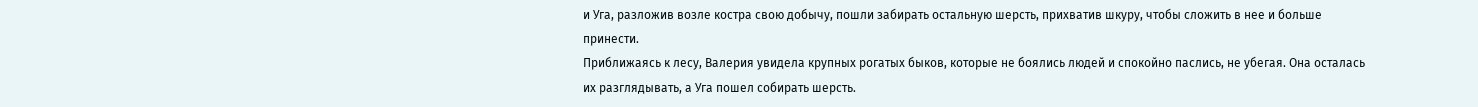и Уга, разложив возле костра свою добычу, пошли забирать остальную шерсть, прихватив шкуру, чтобы сложить в нее и больше принести.
Приближаясь к лесу, Валерия увидела крупных рогатых быков, которые не боялись людей и спокойно паслись, не убегая. Она осталась их разглядывать, а Уга пошел собирать шерсть.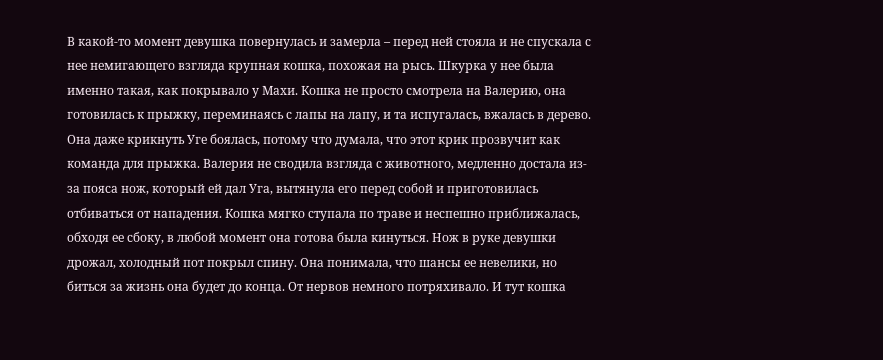В какой-то момент девушка повернулась и замерла – перед ней стояла и не спускала с нее немигающего взгляда крупная кошка, похожая на рысь. Шкурка у нее была именно такая, как покрывало у Махи. Кошка не просто смотрела на Валерию, она готовилась к прыжку, переминаясь с лапы на лапу, и та испугалась, вжалась в дерево. Она даже крикнуть Уге боялась, потому что думала, что этот крик прозвучит как команда для прыжка. Валерия не сводила взгляда с животного, медленно достала из-за пояса нож, который ей дал Уга, вытянула его перед собой и приготовилась отбиваться от нападения. Кошка мягко ступала по траве и неспешно приближалась, обходя ее сбоку, в любой момент она готова была кинуться. Нож в руке девушки дрожал, холодный пот покрыл спину. Она понимала, что шансы ее невелики, но биться за жизнь она будет до конца. От нервов немного потряхивало. И тут кошка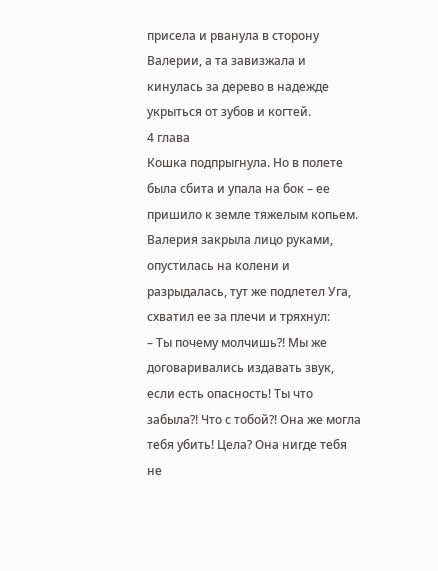присела и рванула в сторону Валерии, а та завизжала и кинулась за дерево в надежде укрыться от зубов и когтей.
4 глава
Кошка подпрыгнула. Но в полете была сбита и упала на бок – ее пришило к земле тяжелым копьем. Валерия закрыла лицо руками, опустилась на колени и разрыдалась, тут же подлетел Уга, схватил ее за плечи и тряхнул:
– Ты почему молчишь?! Мы же договаривались издавать звук, если есть опасность! Ты что забыла?! Что с тобой?! Она же могла тебя убить! Цела? Она нигде тебя не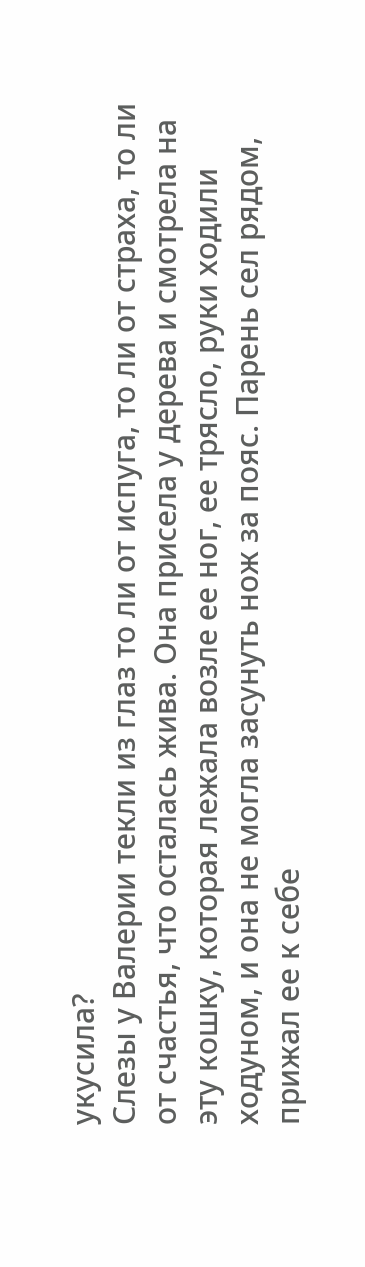укусила?
Слезы у Валерии текли из глаз то ли от испуга, то ли от страха, то ли от счастья, что осталась жива. Она присела у дерева и смотрела на эту кошку, которая лежала возле ее ног, ее трясло, руки ходили ходуном, и она не могла засунуть нож за пояс. Парень сел рядом, прижал ее к себе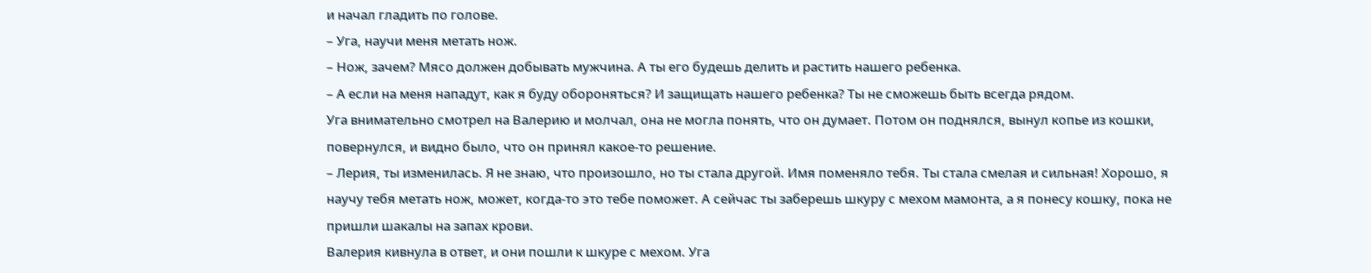и начал гладить по голове.
– Уга, научи меня метать нож.
– Нож, зачем? Мясо должен добывать мужчина. А ты его будешь делить и растить нашего ребенка.
– А если на меня нападут, как я буду обороняться? И защищать нашего ребенка? Ты не сможешь быть всегда рядом.
Уга внимательно смотрел на Валерию и молчал, она не могла понять, что он думает. Потом он поднялся, вынул копье из кошки, повернулся, и видно было, что он принял какое-то решение.
– Лерия, ты изменилась. Я не знаю, что произошло, но ты стала другой. Имя поменяло тебя. Ты стала смелая и сильная! Хорошо, я научу тебя метать нож, может, когда-то это тебе поможет. А сейчас ты заберешь шкуру с мехом мамонта, а я понесу кошку, пока не пришли шакалы на запах крови.
Валерия кивнула в ответ, и они пошли к шкуре с мехом. Уга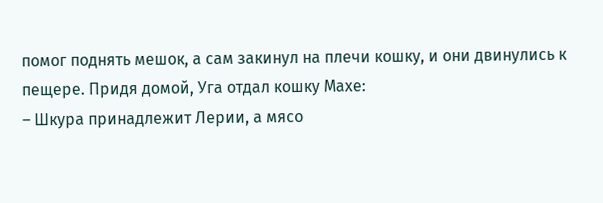помог поднять мешок, а сам закинул на плечи кошку, и они двинулись к пещере. Придя домой, Уга отдал кошку Махе:
– Шкура принадлежит Лерии, а мясо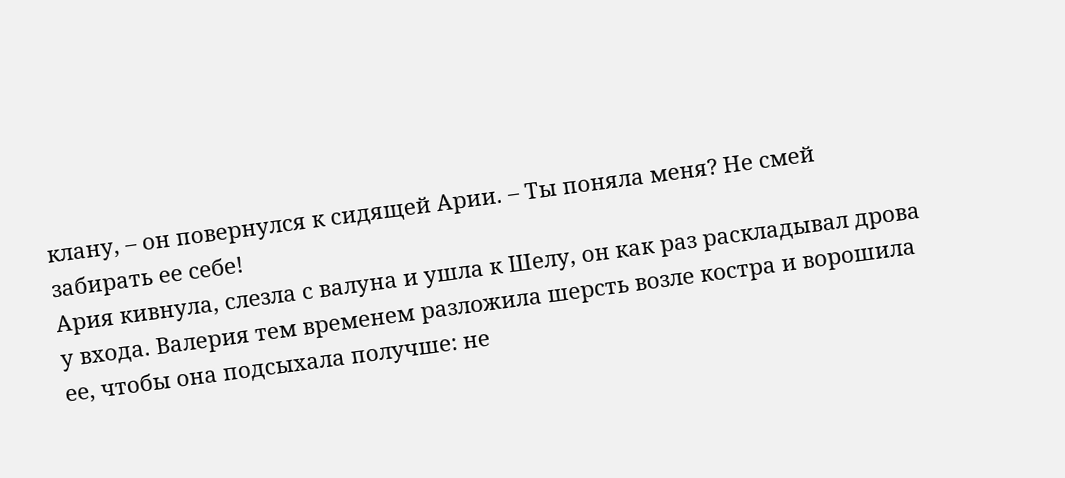клану, – он повернулся к сидящей Арии. – Ты поняла меня? Не смей забирать ее себе!
Ария кивнула, слезла с валуна и ушла к Шелу, он как раз раскладывал дрова у входа. Валерия тем временем разложила шерсть возле костра и ворошила ее, чтобы она подсыхала получше: не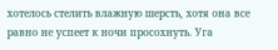хотелось стелить влажную шерсть, хотя она все равно не успеет к ночи просохнуть. Уга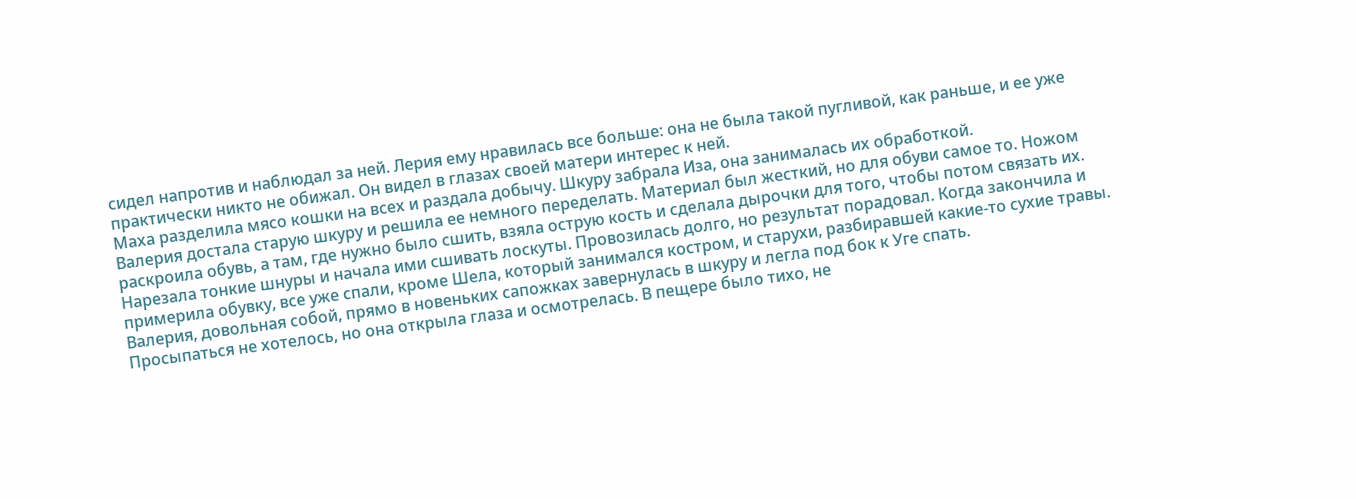сидел напротив и наблюдал за ней. Лерия ему нравилась все больше: она не была такой пугливой, как раньше, и ее уже практически никто не обижал. Он видел в глазах своей матери интерес к ней.
Маха разделила мясо кошки на всех и раздала добычу. Шкуру забрала Иза, она занималась их обработкой.
Валерия достала старую шкуру и решила ее немного переделать. Материал был жесткий, но для обуви самое то. Ножом раскроила обувь, а там, где нужно было сшить, взяла острую кость и сделала дырочки для того, чтобы потом связать их. Нарезала тонкие шнуры и начала ими сшивать лоскуты. Провозилась долго, но результат порадовал. Когда закончила и примерила обувку, все уже спали, кроме Шела, который занимался костром, и старухи, разбиравшей какие-то сухие травы.
Валерия, довольная собой, прямо в новеньких сапожках завернулась в шкуру и легла под бок к Уге спать.
Просыпаться не хотелось, но она открыла глаза и осмотрелась. В пещере было тихо, не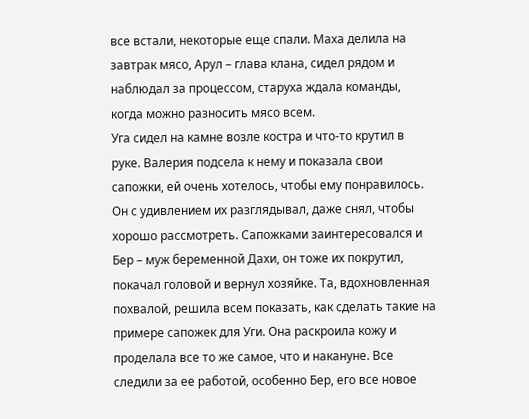все встали, некоторые еще спали. Маха делила на завтрак мясо, Арул – глава клана, сидел рядом и наблюдал за процессом, старуха ждала команды, когда можно разносить мясо всем.
Уга сидел на камне возле костра и что-то крутил в руке. Валерия подсела к нему и показала свои сапожки, ей очень хотелось, чтобы ему понравилось. Он с удивлением их разглядывал, даже снял, чтобы хорошо рассмотреть. Сапожками заинтересовался и Бер – муж беременной Дахи, он тоже их покрутил, покачал головой и вернул хозяйке. Та, вдохновленная похвалой, решила всем показать, как сделать такие на примере сапожек для Уги. Она раскроила кожу и проделала все то же самое, что и накануне. Все следили за ее работой, особенно Бер, его все новое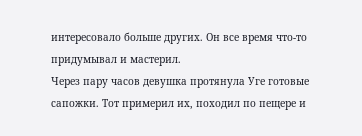интересовало больше других. Он все время что-то придумывал и мастерил.
Через пару часов девушка протянула Уге готовые сапожки. Тот примерил их, походил по пещере и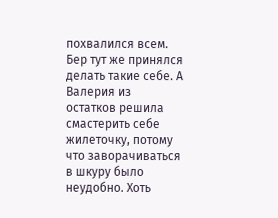похвалился всем. Бер тут же принялся делать такие себе. А Валерия из остатков решила смастерить себе жилеточку, потому что заворачиваться в шкуру было неудобно. Хоть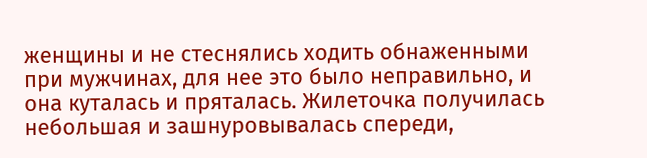женщины и не стеснялись ходить обнаженными при мужчинах, для нее это было неправильно, и она куталась и пряталась. Жилеточка получилась небольшая и зашнуровывалась спереди,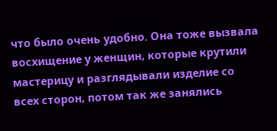что было очень удобно. Она тоже вызвала восхищение у женщин, которые крутили мастерицу и разглядывали изделие со всех сторон, потом так же занялись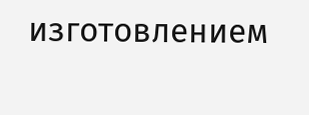изготовлением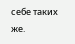себе таких же.